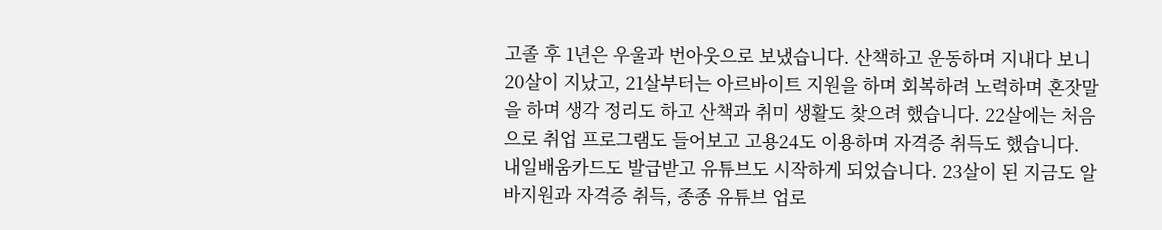고졸 후 1년은 우울과 번아웃으로 보냈습니다. 산책하고 운동하며 지내다 보니 20살이 지났고, 21살부터는 아르바이트 지원을 하며 회복하려 노력하며 혼잣말을 하며 생각 정리도 하고 산책과 취미 생활도 찾으려 했습니다. 22살에는 처음으로 취업 프로그램도 들어보고 고용24도 이용하며 자격증 취득도 했습니다. 내일배움카드도 발급받고 유튜브도 시작하게 되었습니다. 23살이 된 지금도 알바지원과 자격증 취득, 종종 유튜브 업로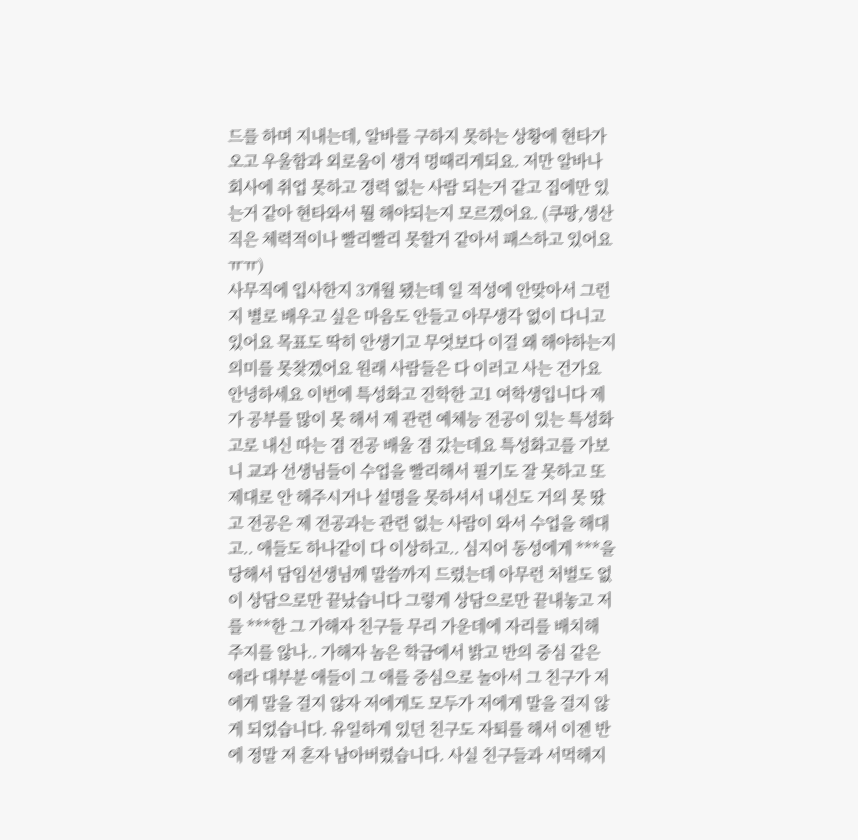드를 하며 지내는데, 알바를 구하지 못하는 상황에 현타가 오고 우울함과 외로움이 생겨 멍때리게되요. 저만 알바나 회사에 취업 못하고 경력 없는 사람 되는거 같고 집에만 있는거 같아 현타와서 뭘 해야되는지 모르겠어요. (쿠팡,생산직은 체력적이나 빨리빨리 못할거 같아서 패스하고 있어요ㅠㅠ)
사무직에 입사한지 3개월 됐는데 일 적성에 안맞아서 그런지 별로 배우고 싶은 마음도 안들고 아무생각 없이 다니고 있어요 목표도 딱히 안생기고 무엇보다 이걸 왜 해야하는지 의미를 못찾겠어요 원래 사람들은 다 이러고 사는 건가요
안녕하세요 이번에 특성화고 진학한 고1 여학생입니다 제가 공부를 많이 못 해서 제 관련 예체능 전공이 있는 특성화고로 내신 따는 겸 전공 배울 겸 갔는데요 특성화고를 가보니 교과 선생님들이 수업을 빨리해서 필기도 잘 못하고 또 제대로 안 해주시거나 설명을 못하셔서 내신도 거의 못 땄고 전공은 제 전공과는 관련 없는 사람이 와서 수업을 해대고.. 애들도 하나같이 다 이상하고.. 심지어 동성에게 ***을 당해서 담임선생님께 말씀까지 드렸는데 아무런 처벌도 없이 상담으로만 끝났습니다 그렇게 상담으로만 끝내놓고 저를 ***한 그 가해자 친구들 무리 가운데에 자리를 배치해 주지를 않나.. 가해자 놈은 학급에서 밝고 반의 중심 같은 애라 대부분 애들이 그 애를 중심으로 놀아서 그 친구가 저에게 말을 걸지 않자 저에게도 모두가 저에게 말을 걸지 않게 되었습니다. 유일하게 있던 친구도 자퇴를 해서 이젠 반에 정말 저 혼자 남아버렸습니다. 사실 친구들과 서먹해지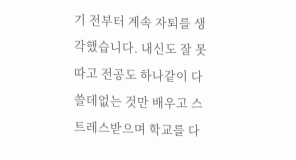기 전부터 계속 자퇴를 생각했습니다. 내신도 잘 못 따고 전공도 하나같이 다 쓸데없는 것만 배우고 스트레스받으며 학교를 다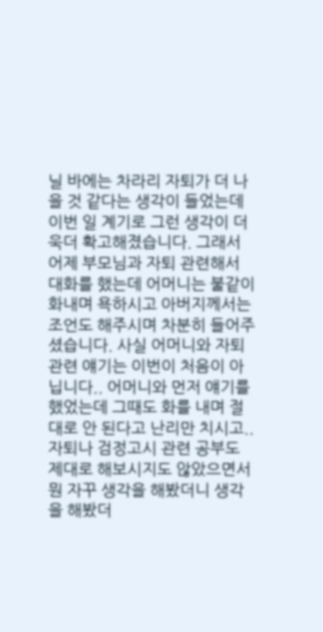닐 바에는 차라리 자퇴가 더 나을 것 같다는 생각이 들었는데 이번 일 계기로 그런 생각이 더욱더 확고해졌습니다. 그래서 어제 부모님과 자퇴 관련해서 대화를 했는데 어머니는 불같이 화내며 욕하시고 아버지께서는 조언도 해주시며 차분히 들어주셨습니다. 사실 어머니와 자퇴 관련 얘기는 이번이 처음이 아닙니다.. 어머니와 먼저 얘기를 했었는데 그때도 화를 내며 절대로 안 된다고 난리만 치시고.. 자퇴나 검정고시 관련 공부도 제대로 해보시지도 않았으면서 뭔 자꾸 생각을 해봤더니 생각을 해봤더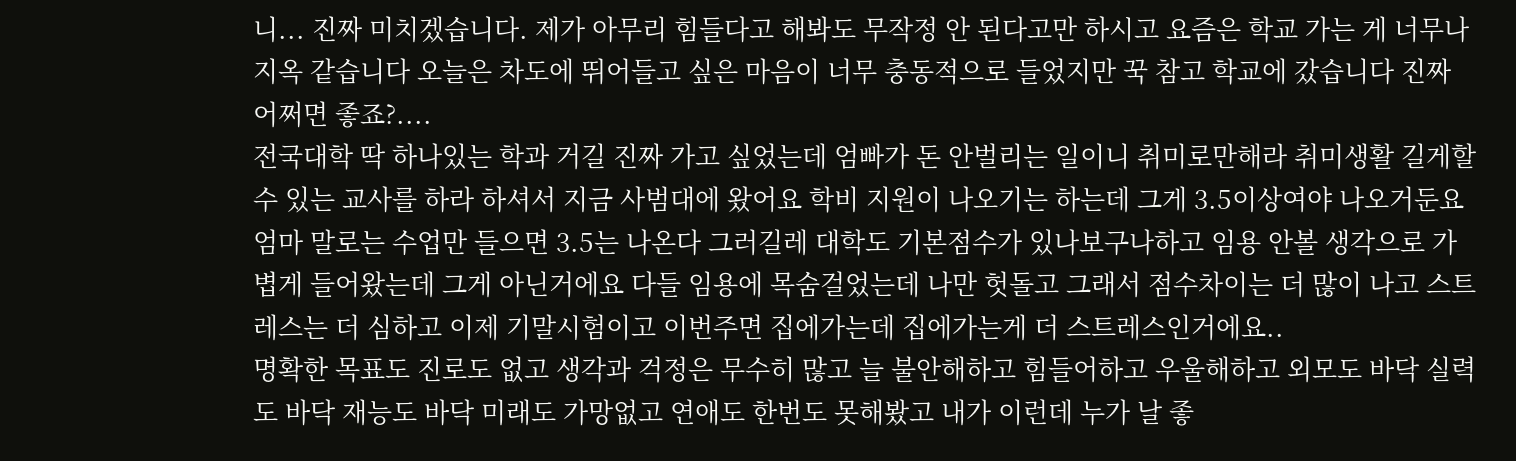니... 진짜 미치겠습니다. 제가 아무리 힘들다고 해봐도 무작정 안 된다고만 하시고 요즘은 학교 가는 게 너무나 지옥 같습니다 오늘은 차도에 뛰어들고 싶은 마음이 너무 충동적으로 들었지만 꾹 참고 학교에 갔습니다 진짜 어쩌면 좋죠?....
전국대학 딱 하나있는 학과 거길 진짜 가고 싶었는데 엄빠가 돈 안벌리는 일이니 취미로만해라 취미생활 길게할 수 있는 교사를 하라 하셔서 지금 사범대에 왔어요 학비 지원이 나오기는 하는데 그게 3.5이상여야 나오거둔요 엄마 말로는 수업만 들으면 3.5는 나온다 그러길레 대학도 기본점수가 있나보구나하고 임용 안볼 생각으로 가볍게 들어왔는데 그게 아닌거에요 다들 임용에 목숨걸었는데 나만 헛돌고 그래서 점수차이는 더 많이 나고 스트레스는 더 심하고 이제 기말시험이고 이번주면 집에가는데 집에가는게 더 스트레스인거에요..
명확한 목표도 진로도 없고 생각과 걱정은 무수히 많고 늘 불안해하고 힘들어하고 우울해하고 외모도 바닥 실력도 바닥 재능도 바닥 미래도 가망없고 연애도 한번도 못해봤고 내가 이런데 누가 날 좋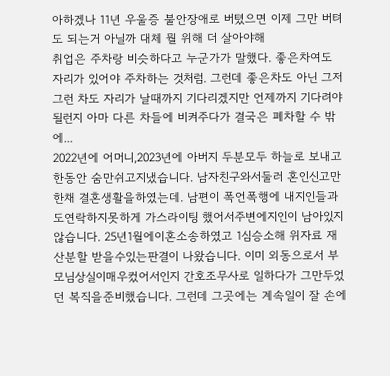아하겠나 11년 우울증 불안장애로 버텼으면 이제 그만 버텨도 되는거 아닐까 대체 뭘 위해 더 살아야해
취업은 주차랑 비슷하다고 누군가가 말했다. 좋은차여도 자리가 있어야 주차하는 것처럼. 그런데 좋은차도 아닌 그저그런 차도 자리가 날때까지 기다리겠지만 언제까지 기다려야 될런지 아마 다른 차들에 비켜주다가 결국은 폐차할 수 밖에...
2022년에 어머니,2023년에 아버지 두분모두 하늘로 보내고 한동안 숨만쉬고지냈습니다. 남자친구와서둘러 혼인신고만 한채 결혼생활을하였는데. 남편이 폭언폭행에 내지인들과도연락하지못하게 가스라이팅 했어서주변에지인이 남아있지않습니다. 25년1월에이혼소송하였고 1심승소해 위자료 재산분할 받을수있는판결이 나왔습니다. 이미 외동으로서 부모님상실이매우컸어서인지 간호조무사로 일하다가 그만두었던 복직을준비했습니다. 그런데 그곳에는 계속일이 잘 손에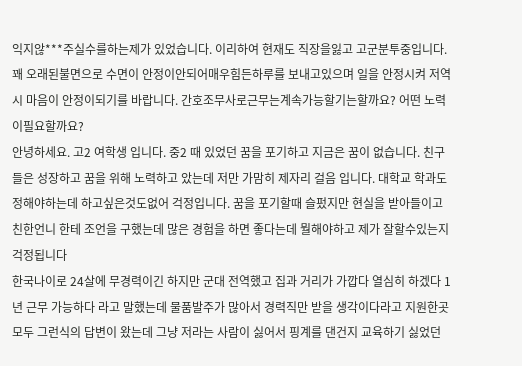익지않***주실수를하는제가 있었습니다. 이리하여 현재도 직장을잃고 고군분투중입니다. 꽤 오래된불면으로 수면이 안정이안되어매우힘든하루를 보내고있으며 일을 안정시켜 저역시 마음이 안정이되기를 바랍니다. 간호조무사로근무는계속가능할기는할까요? 어떤 노력이필요할까요?
안녕하세요. 고2 여학생 입니다. 중2 때 있었던 꿈을 포기하고 지금은 꿈이 없습니다. 친구들은 성장하고 꿈을 위해 노력하고 았는데 저만 가맘히 제자리 걸음 입니다. 대학교 학과도 정해야하는데 하고싶은것도없어 걱정입니다. 꿈을 포기할때 슬펐지만 현실을 받아들이고 친한언니 한테 조언을 구했는데 많은 경험을 하면 좋다는데 뭘해야하고 제가 잘할수있는지 걱정됩니다
한국나이로 24살에 무경력이긴 하지만 군대 전역했고 집과 거리가 가깝다 열심히 하겠다 1년 근무 가능하다 라고 말했는데 물품발주가 많아서 경력직만 받을 생각이다라고 지원한곳 모두 그런식의 답변이 왔는데 그냥 저라는 사람이 싫어서 핑계를 댄건지 교육하기 싫었던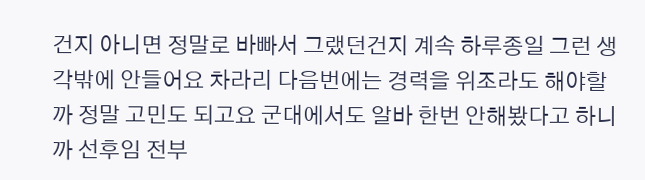건지 아니면 정말로 바빠서 그랬던건지 계속 하루종일 그런 생각밖에 안들어요 차라리 다음번에는 경력을 위조라도 해야할까 정말 고민도 되고요 군대에서도 알바 한번 안해봤다고 하니까 선후임 전부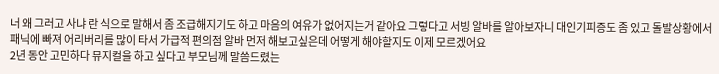너 왜 그러고 사냐 란 식으로 말해서 좀 조급해지기도 하고 마음의 여유가 없어지는거 같아요 그렇다고 서빙 알바를 알아보자니 대인기피증도 좀 있고 돌발상황에서 패닉에 빠져 어리버리를 많이 타서 가급적 편의점 알바 먼저 해보고싶은데 어떻게 해야할지도 이제 모르겠어요
2년 동안 고민하다 뮤지컬을 하고 싶다고 부모님께 말씀드렸는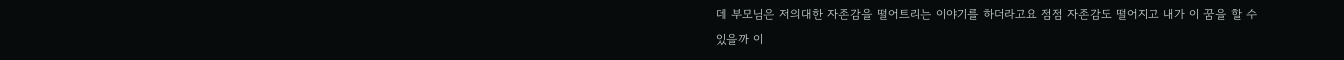데 부모님은 저의대한 자존감을 떨어트리는 이야기를 하더라고요 점점 자존감도 떨어지고 내가 이 꿈을 할 수 있을까 이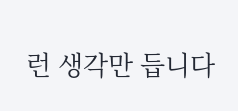런 생각만 듭니다